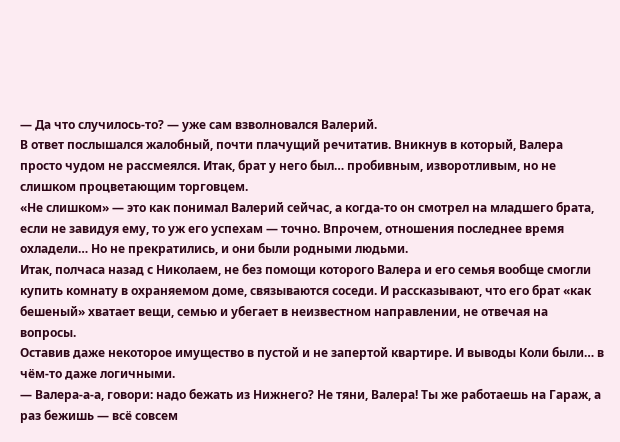— Да что случилось-то? — уже сам взволновался Валерий.
В ответ послышался жалобный, почти плачущий речитатив. Вникнув в который, Валера просто чудом не рассмеялся. Итак, брат у него был… пробивным, изворотливым, но не слишком процветающим торговцем.
«Не слишком» — это как понимал Валерий сейчас, а когда-то он смотрел на младшего брата, если не завидуя ему, то уж его успехам — точно. Впрочем, отношения последнее время охладели… Но не прекратились, и они были родными людьми.
Итак, полчаса назад с Николаем, не без помощи которого Валера и его семья вообще смогли купить комнату в охраняемом доме, связываются соседи. И рассказывают, что его брат «как бешеный» хватает вещи, семью и убегает в неизвестном направлении, не отвечая на вопросы.
Оставив даже некоторое имущество в пустой и не запертой квартире. И выводы Коли были… в чём-то даже логичными.
— Валера-а-а, говори: надо бежать из Нижнего? Не тяни, Валера! Ты же работаешь на Гараж, а раз бежишь — всё совсем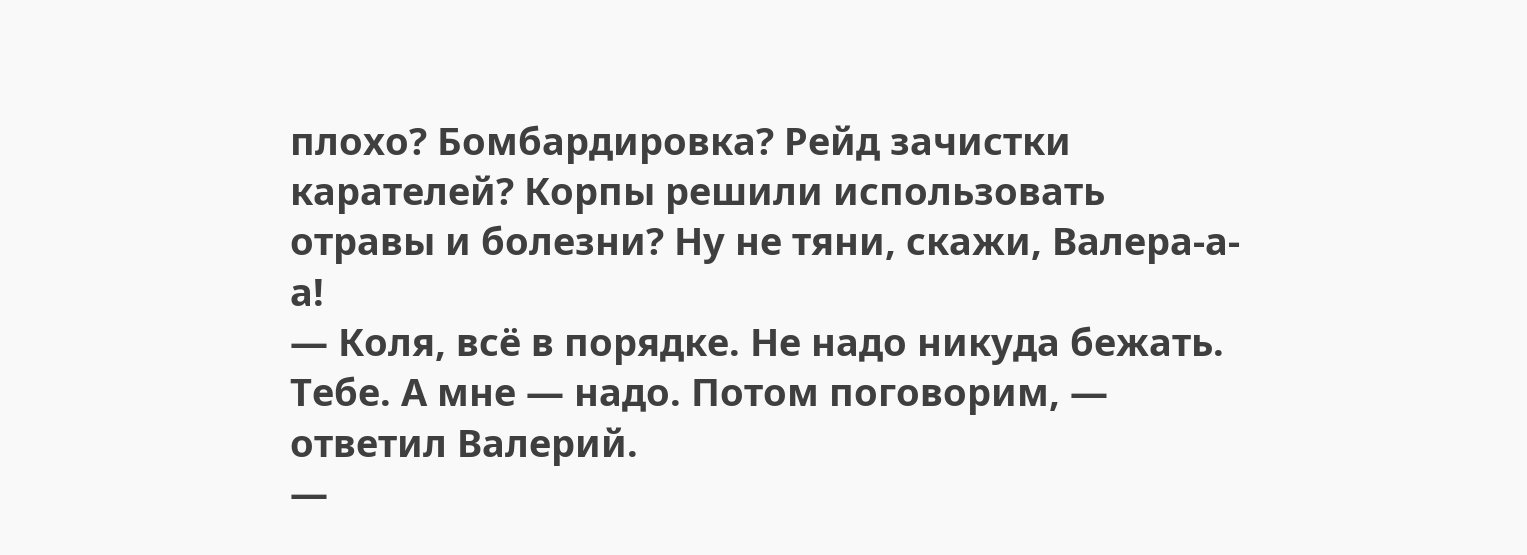плохо? Бомбардировка? Рейд зачистки карателей? Корпы решили использовать отравы и болезни? Ну не тяни, скажи, Валера-а-а!
— Коля, всё в порядке. Не надо никуда бежать. Тебе. А мне — надо. Потом поговорим, — ответил Валерий.
—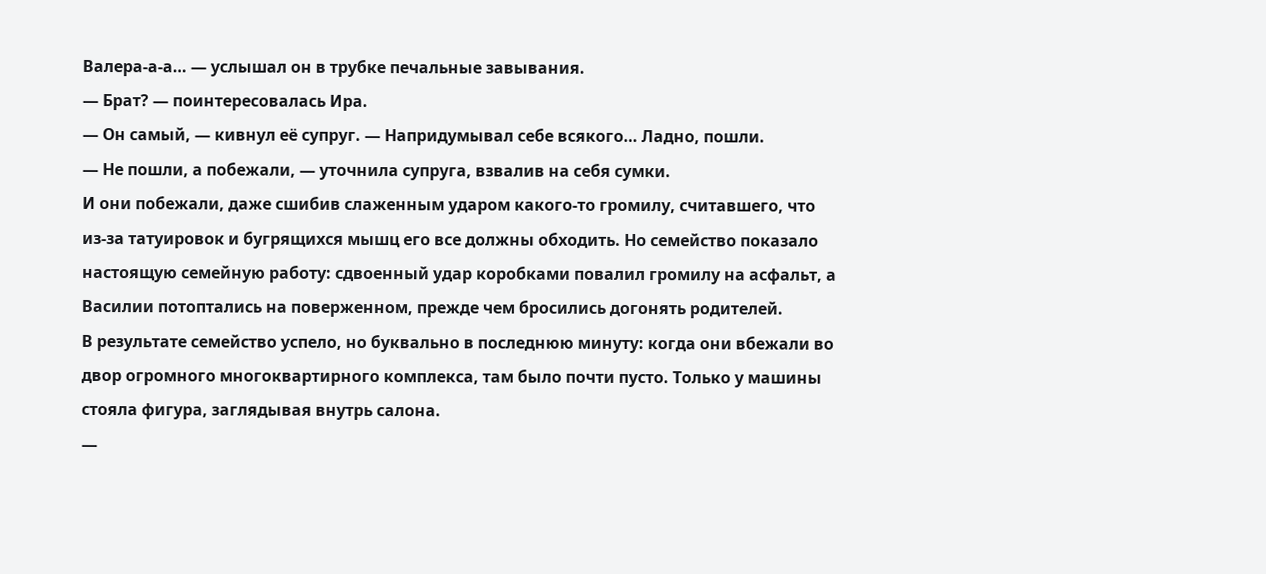Валера-а-а… — услышал он в трубке печальные завывания.
— Брат? — поинтересовалась Ира.
— Он самый, — кивнул её супруг. — Напридумывал себе всякого… Ладно, пошли.
— Не пошли, а побежали, — уточнила супруга, взвалив на себя сумки.
И они побежали, даже сшибив слаженным ударом какого-то громилу, считавшего, что из-за татуировок и бугрящихся мышц его все должны обходить. Но семейство показало настоящую семейную работу: сдвоенный удар коробками повалил громилу на асфальт, а Василии потоптались на поверженном, прежде чем бросились догонять родителей.
В результате семейство успело, но буквально в последнюю минуту: когда они вбежали во двор огромного многоквартирного комплекса, там было почти пусто. Только у машины стояла фигура, заглядывая внутрь салона.
—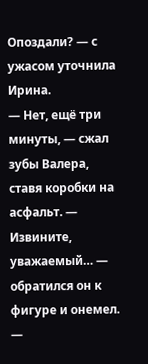Опоздали? — с ужасом уточнила Ирина.
— Нет, ещё три минуты, — сжал зубы Валера, ставя коробки на асфальт. — Извините, уважаемый… — обратился он к фигуре и онемел.
—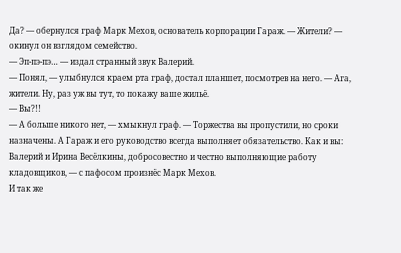Да? — обернулся граф Марк Мехов, основатель корпорации Гараж. — Жители? — окинул он взглядом семейство.
— Эп-пэ-пэ… — издал странный звук Валерий.
— Понял, — улыбнулся краем рта граф, достал планшет, посмотрев на него. — Ага, жители. Ну, раз уж вы тут, то покажу ваше жильё.
— Вы?!!
— А больше никого нет, — хмыкнул граф. — Торжества вы пропустили, но сроки назначены. А Гараж и его руководство всегда выполняет обязательство. Как и вы: Валерий и Ирина Весёлкины, добросовестно и честно выполняющие работу кладовщиков, — с пафосом произнёс Марк Мехов.
И так же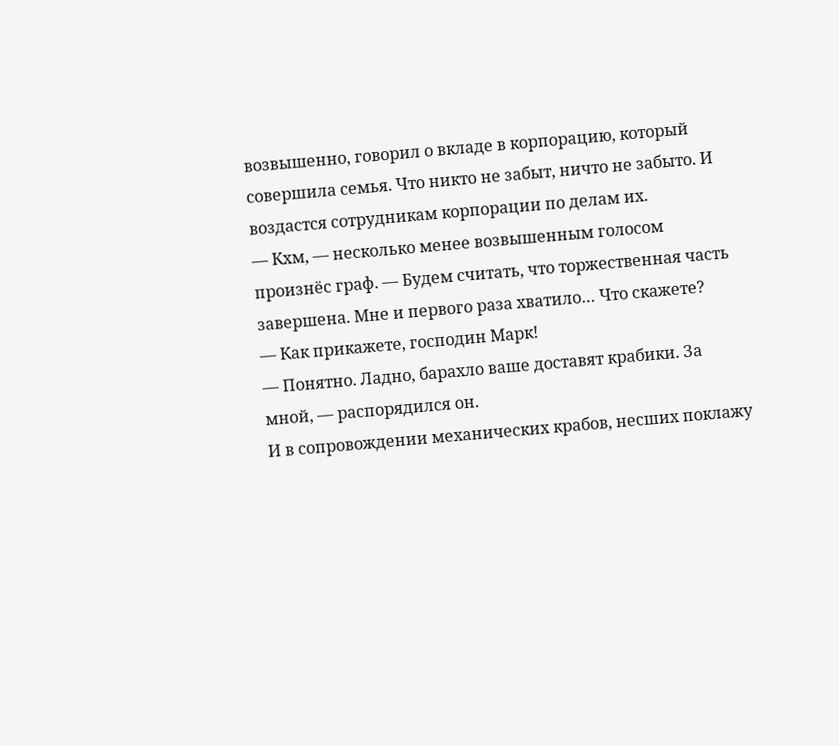возвышенно, говорил о вкладе в корпорацию, который совершила семья. Что никто не забыт, ничто не забыто. И воздастся сотрудникам корпорации по делам их.
— Кхм, — несколько менее возвышенным голосом произнёс граф. — Будем считать, что торжественная часть завершена. Мне и первого раза хватило… Что скажете?
— Как прикажете, господин Марк!
— Понятно. Ладно, барахло ваше доставят крабики. За мной, — распорядился он.
И в сопровождении механических крабов, несших поклажу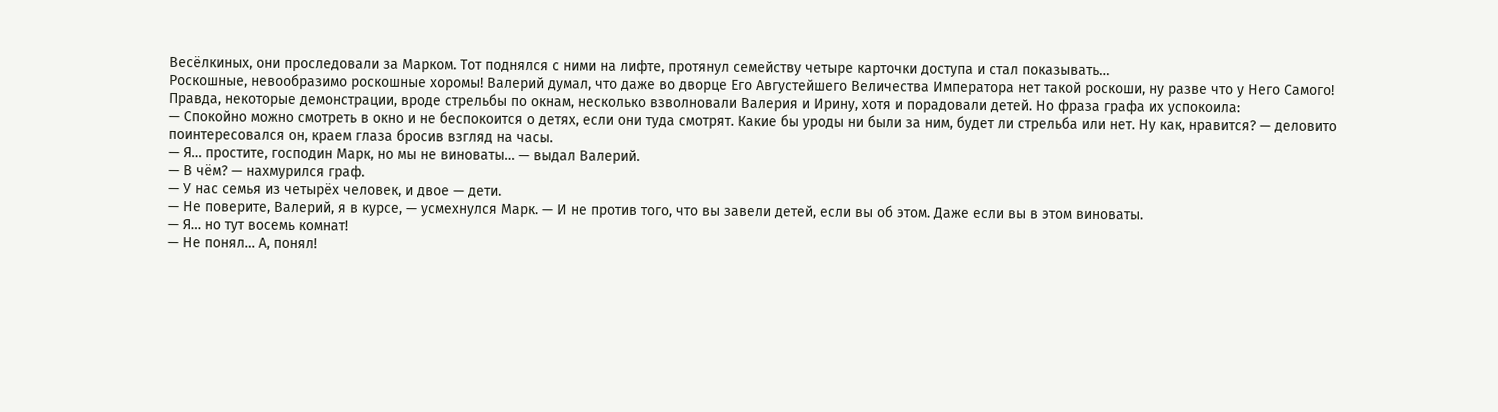Весёлкиных, они проследовали за Марком. Тот поднялся с ними на лифте, протянул семейству четыре карточки доступа и стал показывать…
Роскошные, невообразимо роскошные хоромы! Валерий думал, что даже во дворце Его Августейшего Величества Императора нет такой роскоши, ну разве что у Него Самого!
Правда, некоторые демонстрации, вроде стрельбы по окнам, несколько взволновали Валерия и Ирину, хотя и порадовали детей. Но фраза графа их успокоила:
— Спокойно можно смотреть в окно и не беспокоится о детях, если они туда смотрят. Какие бы уроды ни были за ним, будет ли стрельба или нет. Ну как, нравится? — деловито поинтересовался он, краем глаза бросив взгляд на часы.
— Я… простите, господин Марк, но мы не виноваты… — выдал Валерий.
— В чём? — нахмурился граф.
— У нас семья из четырёх человек, и двое — дети.
— Не поверите, Валерий, я в курсе, — усмехнулся Марк. — И не против того, что вы завели детей, если вы об этом. Даже если вы в этом виноваты.
— Я… но тут восемь комнат!
— Не понял… А, понял!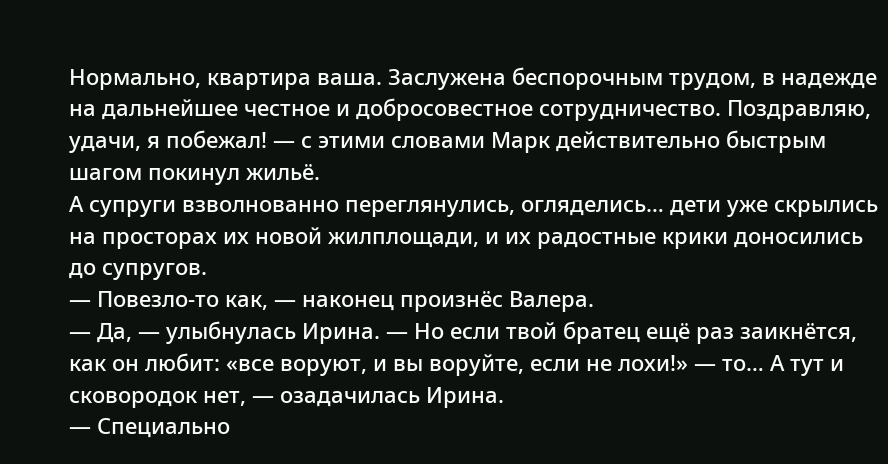Нормально, квартира ваша. Заслужена беспорочным трудом, в надежде на дальнейшее честное и добросовестное сотрудничество. Поздравляю, удачи, я побежал! — с этими словами Марк действительно быстрым шагом покинул жильё.
А супруги взволнованно переглянулись, огляделись… дети уже скрылись на просторах их новой жилплощади, и их радостные крики доносились до супругов.
— Повезло-то как, — наконец произнёс Валера.
— Да, — улыбнулась Ирина. — Но если твой братец ещё раз заикнётся, как он любит: «все воруют, и вы воруйте, если не лохи!» — то… А тут и сковородок нет, — озадачилась Ирина.
— Специально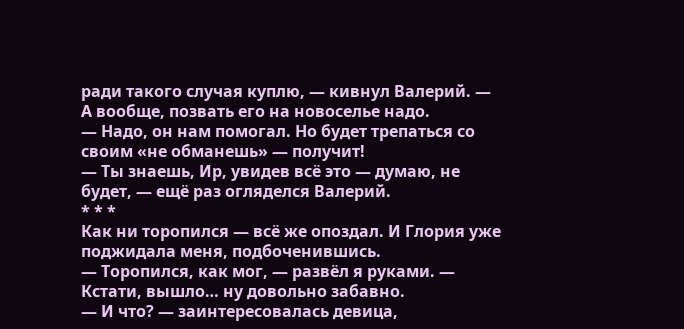ради такого случая куплю, — кивнул Валерий. — А вообще, позвать его на новоселье надо.
— Надо, он нам помогал. Но будет трепаться со своим «не обманешь» — получит!
— Ты знаешь, Ир, увидев всё это — думаю, не будет, — ещё раз огляделся Валерий.
* * *
Как ни торопился — всё же опоздал. И Глория уже поджидала меня, подбоченившись.
— Торопился, как мог, — развёл я руками. — Кстати, вышло… ну довольно забавно.
— И что? — заинтересовалась девица,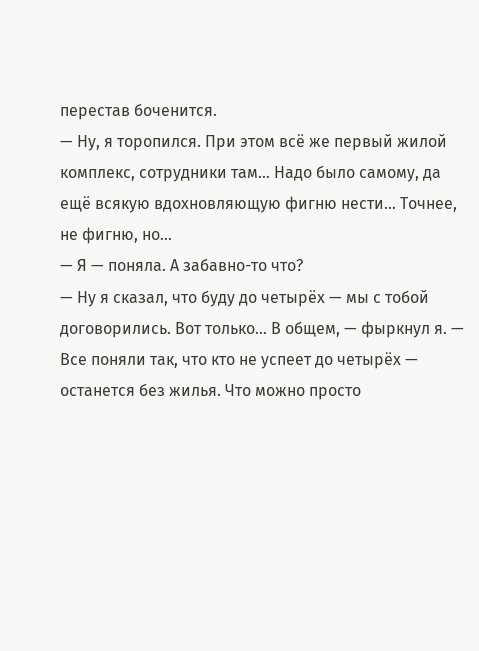перестав боченится.
— Ну, я торопился. При этом всё же первый жилой комплекс, сотрудники там… Надо было самому, да ещё всякую вдохновляющую фигню нести… Точнее, не фигню, но…
— Я — поняла. А забавно-то что?
— Ну я сказал, что буду до четырёх — мы с тобой договорились. Вот только… В общем, — фыркнул я. — Все поняли так, что кто не успеет до четырёх — останется без жилья. Что можно просто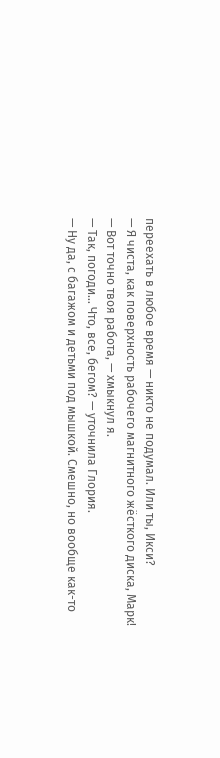переехать в любое время — никто не подумал. Или ты, Икси?
— Я чиста, как поверхность рабочего магнитного жёсткого диска, Марк!
— Вот точно твоя работа, — хмыкнул я.
— Так, погоди… Что, все, бегом? — уточнила Глория.
— Ну да, с багажом и детьми под мышкой. Смешно, но вообще как-то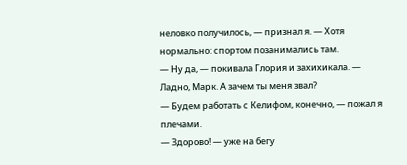неловко получилось, — признал я. — Хотя нормально: спортом позанимались там.
— Ну да, — покивала Глория и захихикала. — Ладно, Марк. А зачем ты меня звал?
— Будем работать с Келифом, конечно, — пожал я плечами.
— Здорово! — уже на бегу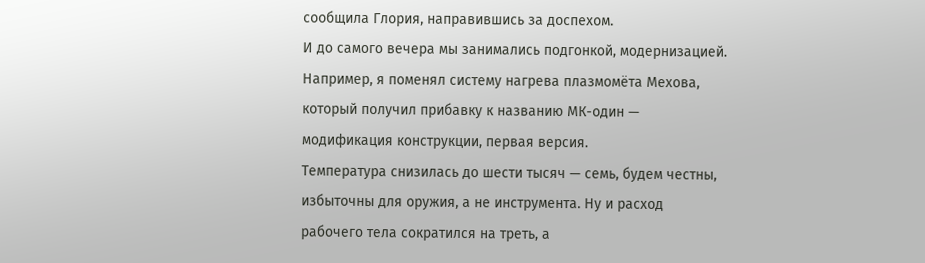сообщила Глория, направившись за доспехом.
И до самого вечера мы занимались подгонкой, модернизацией. Например, я поменял систему нагрева плазмомёта Мехова, который получил прибавку к названию МК-один — модификация конструкции, первая версия.
Температура снизилась до шести тысяч — семь, будем честны, избыточны для оружия, а не инструмента. Ну и расход рабочего тела сократился на треть, а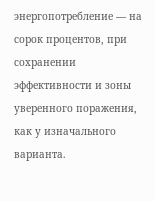энергопотребление — на сорок процентов, при сохранении эффективности и зоны уверенного поражения, как у изначального варианта.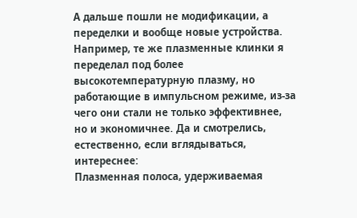А дальше пошли не модификации, а переделки и вообще новые устройства. Например, те же плазменные клинки я переделал под более высокотемпературную плазму, но работающие в импульсном режиме, из-за чего они стали не только эффективнее, но и экономичнее. Да и смотрелись, естественно, если вглядываться, интереснее:
Плазменная полоса, удерживаемая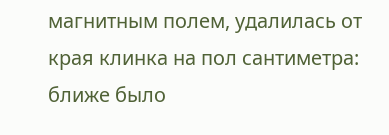магнитным полем, удалилась от края клинка на пол сантиметра: ближе было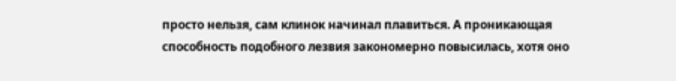просто нельзя, сам клинок начинал плавиться. А проникающая способность подобного лезвия закономерно повысилась, хотя оно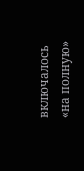включалось «на полную»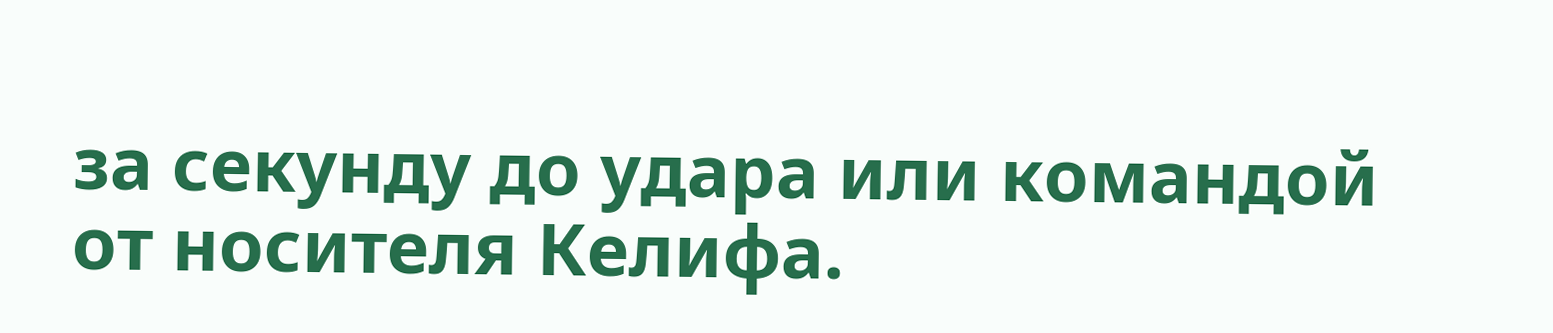за секунду до удара или командой от носителя Келифа.